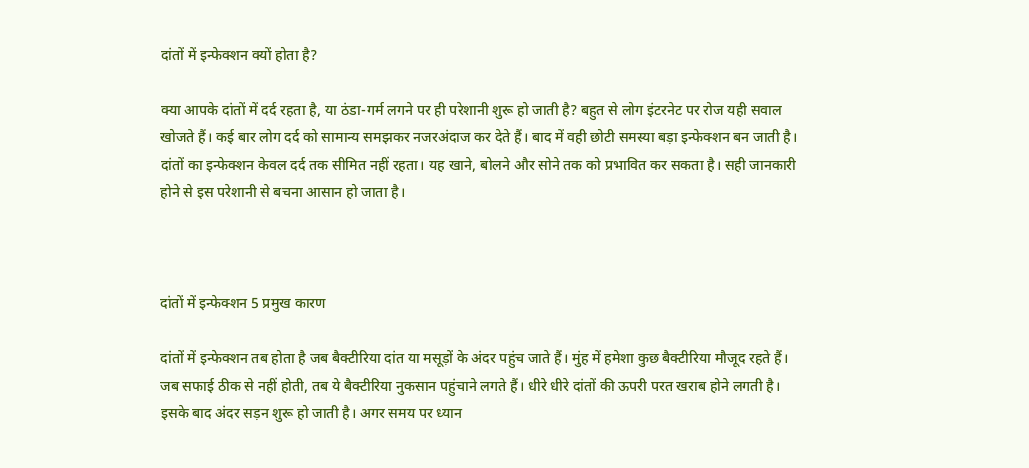दांतों में इन्फेक्शन क्यों होता है?

क्या आपके दांतों में दर्द रहता है, या ठंडा-गर्म लगने पर ही परेशानी शुरू हो जाती है? बहुत से लोग इंटरनेट पर रोज यही सवाल खोजते हैं। कई बार लोग दर्द को सामान्य समझकर नजरअंदाज कर देते हैं। बाद में वही छोटी समस्या बड़ा इन्फेक्शन बन जाती है। दांतों का इन्फेक्शन केवल दर्द तक सीमित नहीं रहता। यह खाने, बोलने और सोने तक को प्रभावित कर सकता है। सही जानकारी होने से इस परेशानी से बचना आसान हो जाता है।



दांतों में इन्फेक्शन 5 प्रमुख कारण

दांतों में इन्फेक्शन तब होता है जब बैक्टीरिया दांत या मसूड़ों के अंदर पहुंच जाते हैं। मुंह में हमेशा कुछ बैक्टीरिया मौजूद रहते हैं। जब सफाई ठीक से नहीं होती, तब ये बैक्टीरिया नुकसान पहुंचाने लगते हैं। धीरे धीरे दांतों की ऊपरी परत खराब होने लगती है। इसके बाद अंदर सड़न शुरू हो जाती है। अगर समय पर ध्यान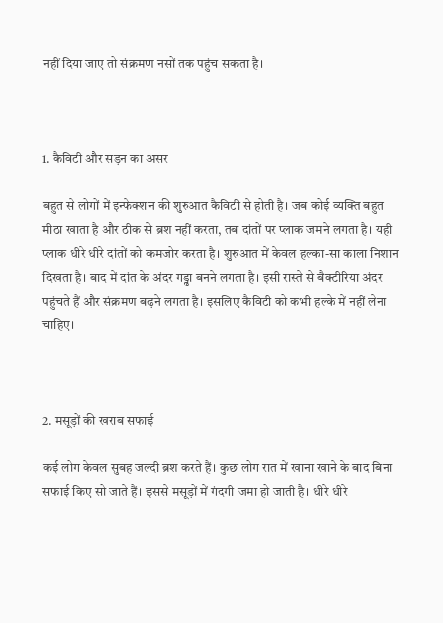नहीं दिया जाए तो संक्रमण नसों तक पहुंच सकता है।



1. कैविटी और सड़न का असर

बहुत से लोगों में इन्फेक्शन की शुरुआत कैविटी से होती है। जब कोई व्यक्ति बहुत मीठा खाता है और ठीक से ब्रश नहीं करता, तब दांतों पर प्लाक जमने लगता है। यही प्लाक धीरे धीरे दांतों को कमजोर करता है। शुरुआत में केवल हल्का-सा काला निशान दिखता है। बाद में दांत के अंदर गड्ढा बनने लगता है। इसी रास्ते से बैक्टीरिया अंदर पहुंचते हैं और संक्रमण बढ़ने लगता है। इसलिए कैविटी को कभी हल्के में नहीं लेना चाहिए।



2. मसूड़ों की खराब सफाई

कई लोग केवल सुबह जल्दी ब्रश करते हैं। कुछ लोग रात में खाना खाने के बाद बिना सफाई किए सो जाते हैं। इससे मसूड़ों में गंदगी जमा हो जाती है। धीरे धीरे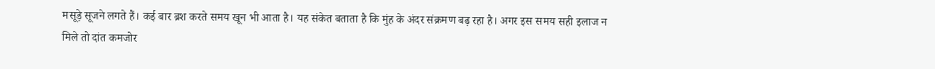मसूड़े सूजने लगते हैं। कई बार ब्रश करते समय खून भी आता है। यह संकेत बताता है कि मुंह के अंदर संक्रमण बढ़ रहा है। अगर इस समय सही इलाज न मिले तो दांत कमजोर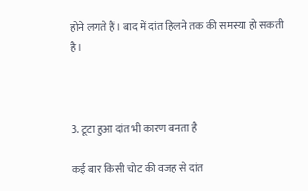होने लगते हैं। बाद में दांत हिलने तक की समस्या हो सकती है।



3. टूटा हुआ दांत भी कारण बनता है

कई बार किसी चोट की वजह से दांत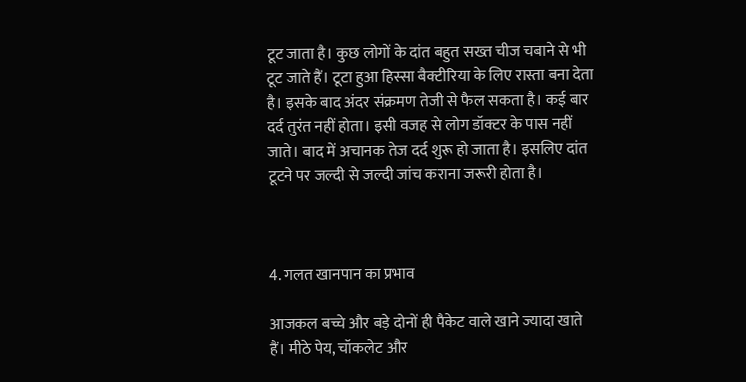टूट जाता है। कुछ लोगों के दांत बहुत सख्त चीज चबाने से भी टूट जाते हैं। टूटा हुआ हिस्सा बैक्टीरिया के लिए रास्ता बना देता है। इसके बाद अंदर संक्रमण तेजी से फैल सकता है। कई बार दर्द तुरंत नहीं होता। इसी वजह से लोग डॉक्टर के पास नहीं जाते। बाद में अचानक तेज दर्द शुरू हो जाता है। इसलिए दांत टूटने पर जल्दी से जल्दी जांच कराना जरूरी होता है।



4. गलत खानपान का प्रभाव

आजकल बच्चे और बड़े दोनों ही पैकेट वाले खाने ज्यादा खाते हैं। मीठे पेय, चॉकलेट और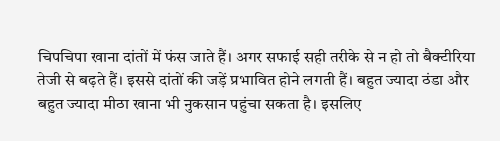चिपचिपा खाना दांतों में फंस जाते हैं। अगर सफाई सही तरीके से न हो तो बैक्टीरिया तेजी से बढ़ते हैं। इससे दांतों की जड़ें प्रभावित होने लगती हैं। बहुत ज्यादा ठंडा और बहुत ज्यादा मीठा खाना भी नुकसान पहुंचा सकता है। इसलिए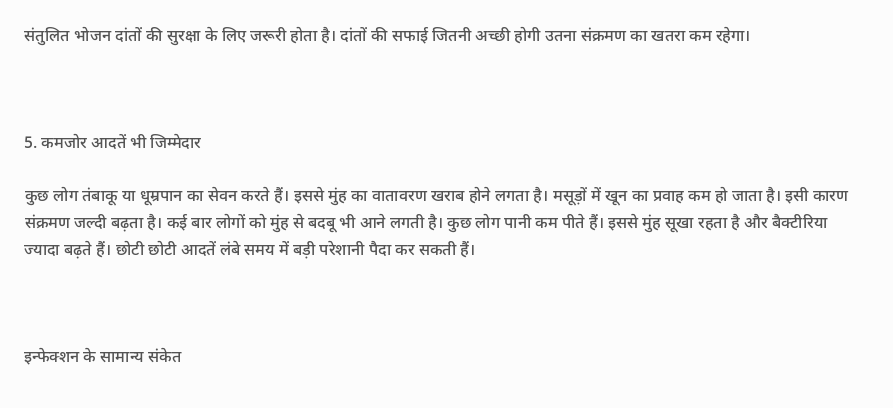संतुलित भोजन दांतों की सुरक्षा के लिए जरूरी होता है। दांतों की सफाई जितनी अच्छी होगी उतना संक्रमण का खतरा कम रहेगा।



5. कमजोर आदतें भी जिम्मेदार

कुछ लोग तंबाकू या धूम्रपान का सेवन करते हैं। इससे मुंह का वातावरण खराब होने लगता है। मसूड़ों में खून का प्रवाह कम हो जाता है। इसी कारण संक्रमण जल्दी बढ़ता है। कई बार लोगों को मुंह से बदबू भी आने लगती है। कुछ लोग पानी कम पीते हैं। इससे मुंह सूखा रहता है और बैक्टीरिया ज्यादा बढ़ते हैं। छोटी छोटी आदतें लंबे समय में बड़ी परेशानी पैदा कर सकती हैं।



इन्फेक्शन के सामान्य संकेत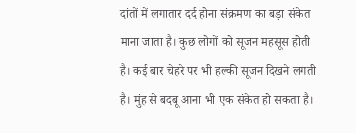दांतों में लगातार दर्द होना संक्रमण का बड़ा संकेत माना जाता है। कुछ लोगों को सूजन महसूस होती है। कई बार चेहरे पर भी हल्की सूजन दिखने लगती है। मुंह से बदबू आना भी एक संकेत हो सकता है।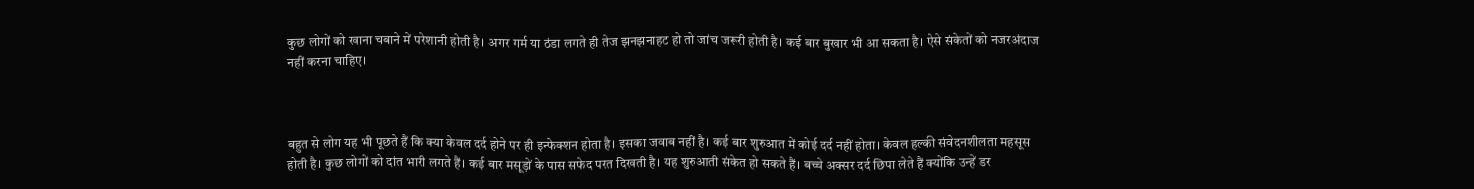कुछ लोगों को खाना चबाने में परेशानी होती है। अगर गर्म या ठंडा लगते ही तेज झनझनाहट हो तो जांच जरूरी होती है। कई बार बुखार भी आ सकता है। ऐसे संकेतों को नजरअंदाज नहीं करना चाहिए।



बहुत से लोग यह भी पूछते हैं कि क्या केवल दर्द होने पर ही इन्फेक्शन होता है। इसका जवाब नहीं है। कई बार शुरुआत में कोई दर्द नहीं होता। केवल हल्की संवेदनशीलता महसूस होती है। कुछ लोगों को दांत भारी लगते हैं। कई बार मसूड़ों के पास सफेद परत दिखती है। यह शुरुआती संकेत हो सकते हैं। बच्चे अक्सर दर्द छिपा लेते हैं क्योंकि उन्हें डर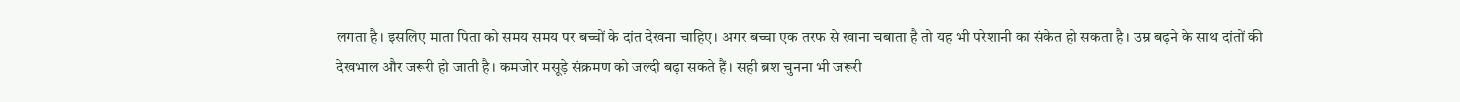लगता है। इसलिए माता पिता को समय समय पर बच्चों के दांत देखना चाहिए। अगर बच्चा एक तरफ से खाना चबाता है तो यह भी परेशानी का संकेत हो सकता है। उम्र बढ़ने के साथ दांतों की देखभाल और जरूरी हो जाती है। कमजोर मसूड़े संक्रमण को जल्दी बढ़ा सकते हैं। सही ब्रश चुनना भी जरूरी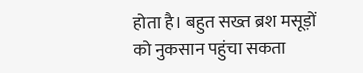होता है। बहुत सख्त ब्रश मसूड़ों को नुकसान पहुंचा सकता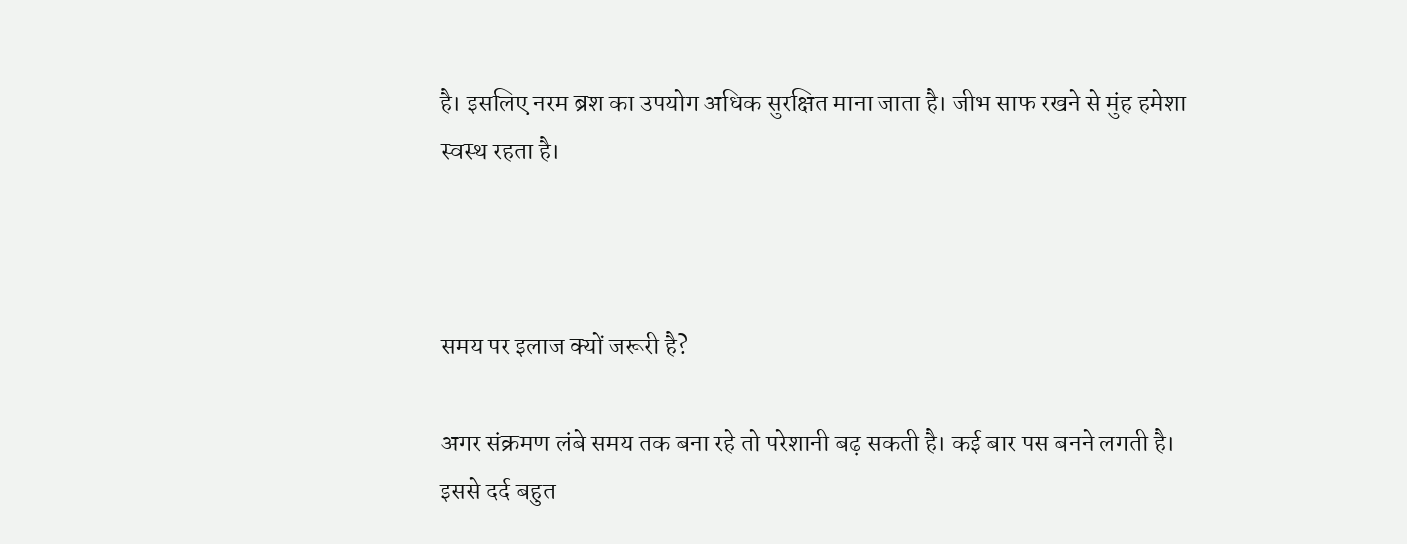है। इसलिए नरम ब्रश का उपयोग अधिक सुरक्षित माना जाता है। जीभ साफ रखने से मुंह हमेशा स्वस्थ रहता है।



समय पर इलाज क्यों जरूरी है?

अगर संक्रमण लंबे समय तक बना रहे तो परेशानी बढ़ सकती है। कई बार पस बनने लगती है। इससे दर्द बहुत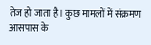तेज हो जाता है। कुछ मामलों में संक्रमण आसपास के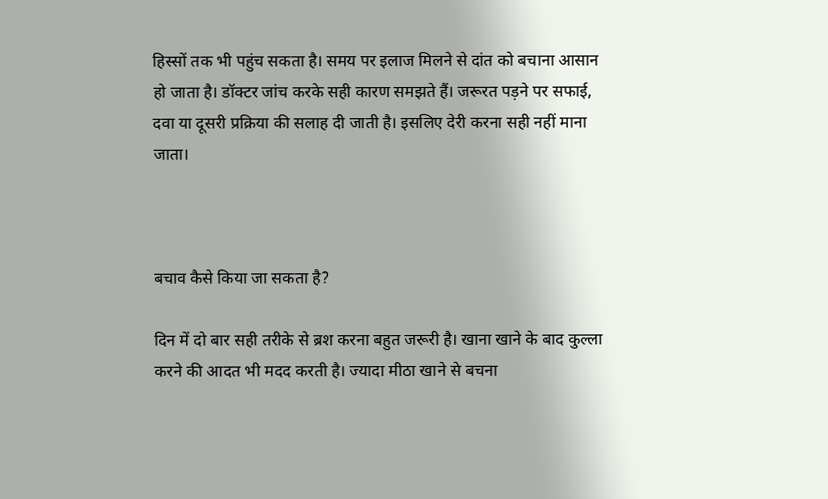हिस्सों तक भी पहुंच सकता है। समय पर इलाज मिलने से दांत को बचाना आसान हो जाता है। डॉक्टर जांच करके सही कारण समझते हैं। जरूरत पड़ने पर सफाई, दवा या दूसरी प्रक्रिया की सलाह दी जाती है। इसलिए देरी करना सही नहीं माना जाता।



बचाव कैसे किया जा सकता है?

दिन में दो बार सही तरीके से ब्रश करना बहुत जरूरी है। खाना खाने के बाद कुल्ला करने की आदत भी मदद करती है। ज्यादा मीठा खाने से बचना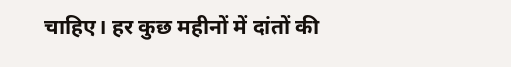चाहिए। हर कुछ महीनों में दांतों की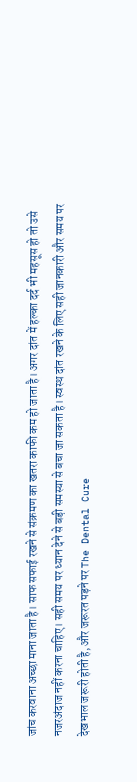जांच करवाना अच्छा माना जाता है। साफ सफाई रखने से संक्रमण का खतरा काफी कम हो जाता है। अगर दांत में हल्का दर्द भी महसूस हो तो उसे नजरअंदाज नहीं करना चाहिए। सही समय पर ध्यान देने से बड़ी समस्या से बचा जा सकता है। स्वस्थ दांत रखने के लिए सही जानकारी और समय पर देखभाल जरूरी होती है, और जरूरत पड़ने पर The Dental Cure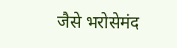जैसे भरोसेमंद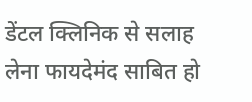डेंटल क्लिनिक से सलाह लेना फायदेमंद साबित हो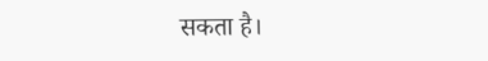सकता है।